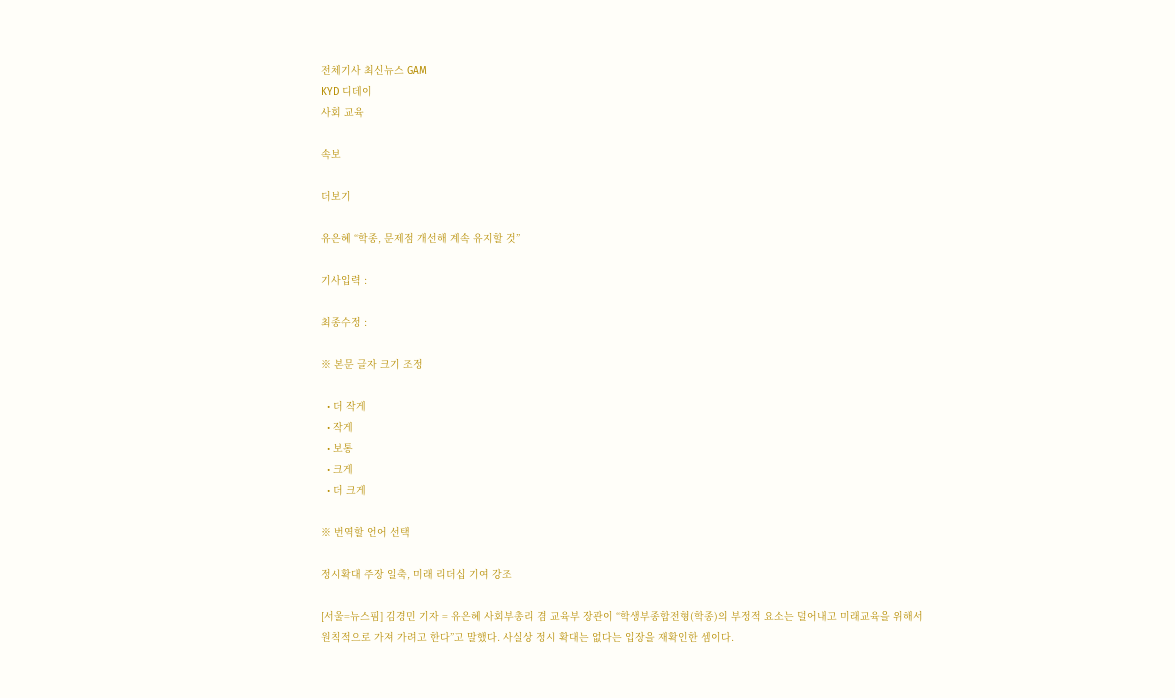전체기사 최신뉴스 GAM
KYD 디데이
사회 교육

속보

더보기

유은혜 “학종, 문제점 개선해 계속 유지할 것”

기사입력 :

최종수정 :

※ 본문 글자 크기 조정

  • 더 작게
  • 작게
  • 보통
  • 크게
  • 더 크게

※ 번역할 언어 선택

정시확대 주장 일축, 미래 리더십 기여 강조

[서울=뉴스핌] 김경민 기자 = 유은혜 사회부총리 겸 교육부 장관이 “학생부종합전형(학종)의 부정적 요소는 덜어내고 미래교육을 위해서 원칙적으로 가져 가려고 한다”고 말했다. 사실상 정시 확대는 없다는 입장을 재확인한 셈이다.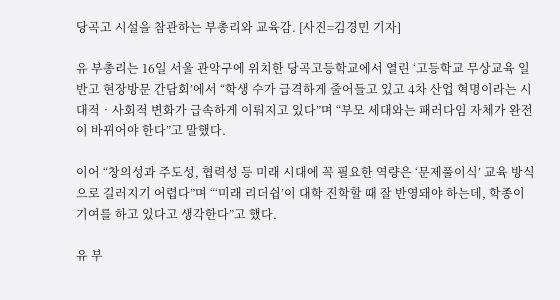당곡고 시설을 참관하는 부총리와 교육감. [사진=김경민 기자]

유 부총리는 16일 서울 관악구에 위치한 당곡고등학교에서 열린 ‘고등학교 무상교육 일반고 현장방문 간담회’에서 “학생 수가 급격하게 줄어들고 있고 4차 산업 혁명이라는 시대적‧사회적 변화가 급속하게 이뤄지고 있다”며 “부모 세대와는 패러다임 자체가 완전이 바뀌어야 한다”고 말했다.

이어 “창의성과 주도성, 협력성 등 미래 시대에 꼭 필요한 역량은 ‘문제풀이식’ 교육 방식으로 길러지기 어렵다”며 “‘미래 리더쉽’이 대학 진학할 때 잘 반영돼야 하는데, 학종이 기여를 하고 있다고 생각한다”고 했다.

유 부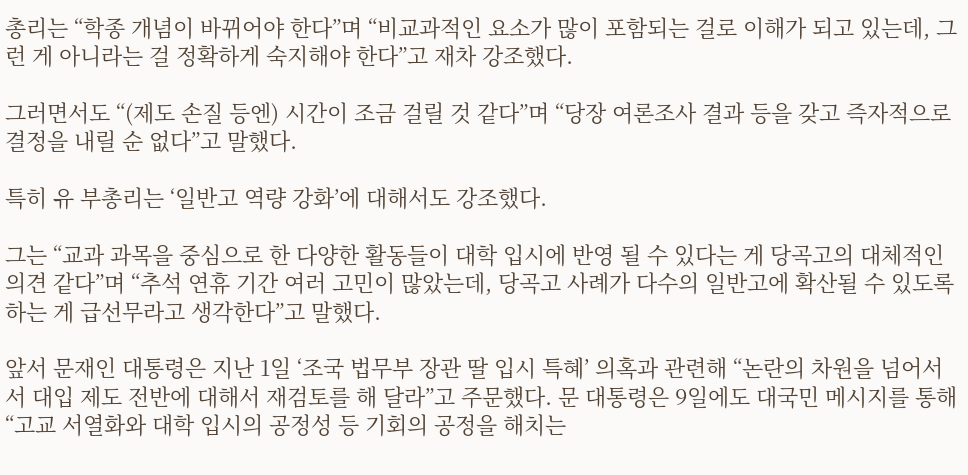총리는 “학종 개념이 바뀌어야 한다”며 “비교과적인 요소가 많이 포함되는 걸로 이해가 되고 있는데, 그런 게 아니라는 걸 정확하게 숙지해야 한다”고 재차 강조했다.

그러면서도 “(제도 손질 등엔) 시간이 조금 걸릴 것 같다”며 “당장 여론조사 결과 등을 갖고 즉자적으로 결정을 내릴 순 없다”고 말했다.

특히 유 부총리는 ‘일반고 역량 강화’에 대해서도 강조했다.

그는 “교과 과목을 중심으로 한 다양한 활동들이 대학 입시에 반영 될 수 있다는 게 당곡고의 대체적인 의견 같다”며 “추석 연휴 기간 여러 고민이 많았는데, 당곡고 사례가 다수의 일반고에 확산될 수 있도록 하는 게 급선무라고 생각한다”고 말했다.

앞서 문재인 대통령은 지난 1일 ‘조국 법무부 장관 딸 입시 특혜’ 의혹과 관련해 “논란의 차원을 넘어서서 대입 제도 전반에 대해서 재검토를 해 달라”고 주문했다. 문 대통령은 9일에도 대국민 메시지를 통해 “고교 서열화와 대학 입시의 공정성 등 기회의 공정을 해치는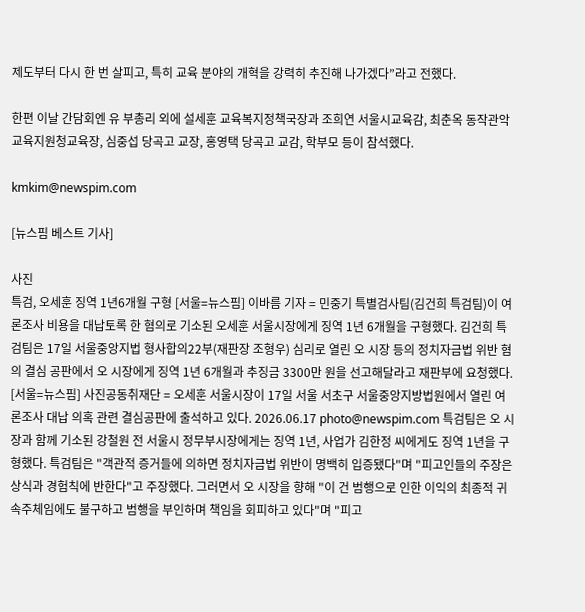제도부터 다시 한 번 살피고, 특히 교육 분야의 개혁을 강력히 추진해 나가겠다”라고 전했다.

한편 이날 간담회엔 유 부총리 외에 설세훈 교육복지정책국장과 조희연 서울시교육감, 최춘옥 동작관악교육지원청교육장, 심중섭 당곡고 교장, 홍영택 당곡고 교감, 학부모 등이 참석했다.

kmkim@newspim.com

[뉴스핌 베스트 기사]

사진
특검, 오세훈 징역 1년6개월 구형 [서울=뉴스핌] 이바름 기자 = 민중기 특별검사팀(김건희 특검팀)이 여론조사 비용을 대납토록 한 혐의로 기소된 오세훈 서울시장에게 징역 1년 6개월을 구형했다. 김건희 특검팀은 17일 서울중앙지법 형사합의22부(재판장 조형우) 심리로 열린 오 시장 등의 정치자금법 위반 혐의 결심 공판에서 오 시장에게 징역 1년 6개월과 추징금 3300만 원을 선고해달라고 재판부에 요청했다. [서울=뉴스핌] 사진공동취재단 = 오세훈 서울시장이 17일 서울 서초구 서울중앙지방법원에서 열린 여론조사 대납 의혹 관련 결심공판에 출석하고 있다. 2026.06.17 photo@newspim.com 특검팀은 오 시장과 함께 기소된 강철원 전 서울시 정무부시장에게는 징역 1년, 사업가 김한정 씨에게도 징역 1년을 구형했다. 특검팀은 "객관적 증거들에 의하면 정치자금법 위반이 명백히 입증됐다"며 "피고인들의 주장은 상식과 경험칙에 반한다"고 주장했다. 그러면서 오 시장을 향해 "이 건 범행으로 인한 이익의 최종적 귀속주체임에도 불구하고 범행을 부인하며 책임을 회피하고 있다"며 "피고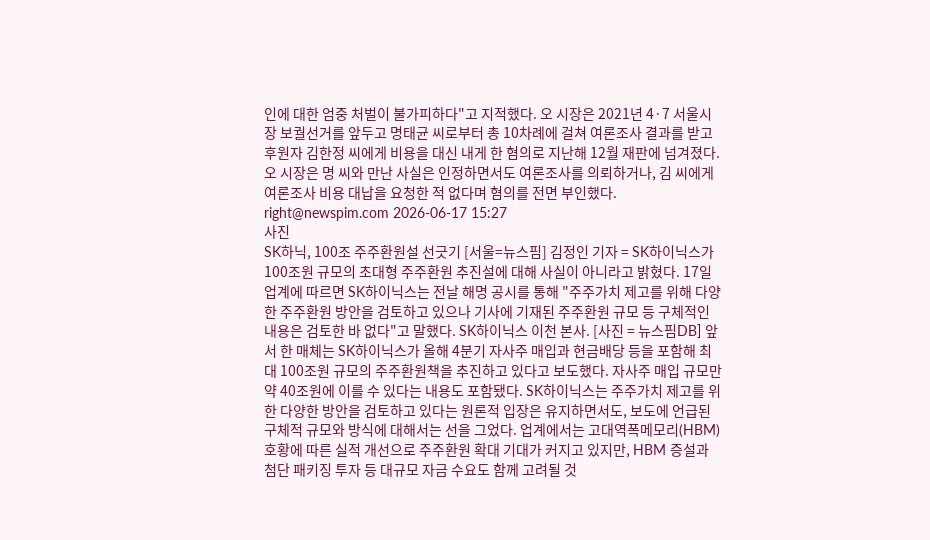인에 대한 엄중 처벌이 불가피하다"고 지적했다. 오 시장은 2021년 4·7 서울시장 보궐선거를 앞두고 명태균 씨로부터 총 10차례에 걸쳐 여론조사 결과를 받고 후원자 김한정 씨에게 비용을 대신 내게 한 혐의로 지난해 12월 재판에 넘겨졌다. 오 시장은 명 씨와 만난 사실은 인정하면서도 여론조사를 의뢰하거나, 김 씨에게 여론조사 비용 대납을 요청한 적 없다며 혐의를 전면 부인했다. right@newspim.com 2026-06-17 15:27
사진
SK하닉, 100조 주주환원설 선긋기 [서울=뉴스핌] 김정인 기자 = SK하이닉스가 100조원 규모의 초대형 주주환원 추진설에 대해 사실이 아니라고 밝혔다. 17일 업계에 따르면 SK하이닉스는 전날 해명 공시를 통해 "주주가치 제고를 위해 다양한 주주환원 방안을 검토하고 있으나 기사에 기재된 주주환원 규모 등 구체적인 내용은 검토한 바 없다"고 말했다. SK하이닉스 이천 본사. [사진 = 뉴스핌DB] 앞서 한 매체는 SK하이닉스가 올해 4분기 자사주 매입과 현금배당 등을 포함해 최대 100조원 규모의 주주환원책을 추진하고 있다고 보도했다. 자사주 매입 규모만 약 40조원에 이를 수 있다는 내용도 포함됐다. SK하이닉스는 주주가치 제고를 위한 다양한 방안을 검토하고 있다는 원론적 입장은 유지하면서도, 보도에 언급된 구체적 규모와 방식에 대해서는 선을 그었다. 업계에서는 고대역폭메모리(HBM) 호황에 따른 실적 개선으로 주주환원 확대 기대가 커지고 있지만, HBM 증설과 첨단 패키징 투자 등 대규모 자금 수요도 함께 고려될 것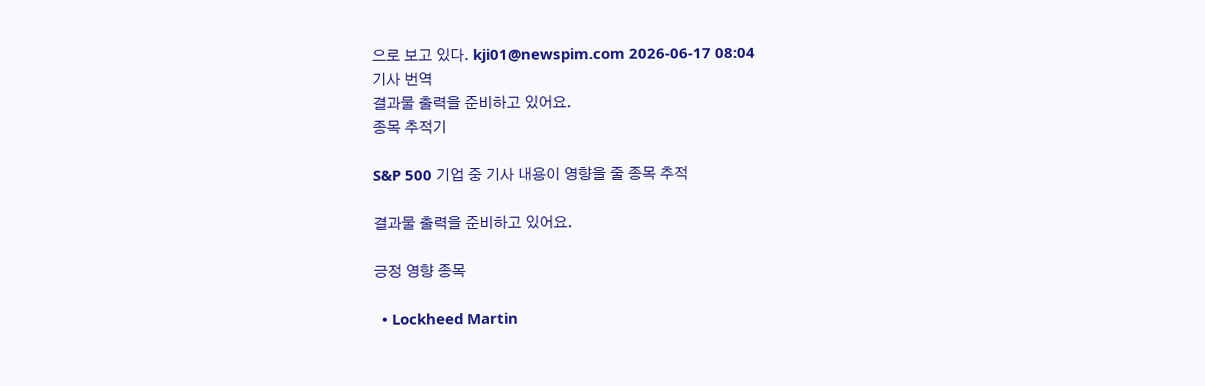으로 보고 있다. kji01@newspim.com 2026-06-17 08:04
기사 번역
결과물 출력을 준비하고 있어요.
종목 추적기

S&P 500 기업 중 기사 내용이 영향을 줄 종목 추적

결과물 출력을 준비하고 있어요.

긍정 영향 종목

  • Lockheed Martin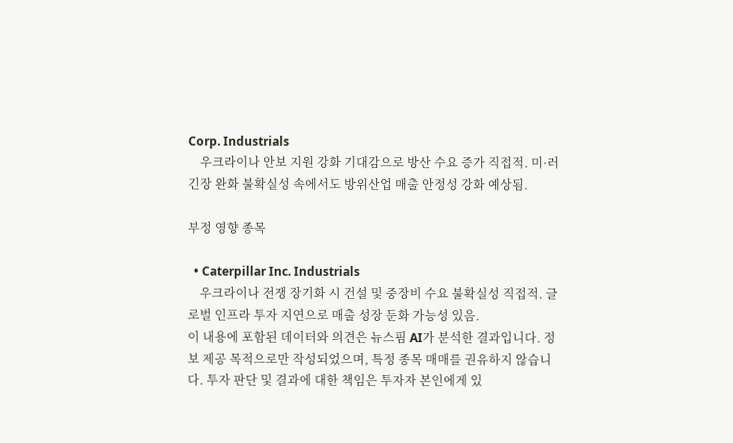Corp. Industrials
    우크라이나 안보 지원 강화 기대감으로 방산 수요 증가 직접적. 미·러 긴장 완화 불확실성 속에서도 방위산업 매출 안정성 강화 예상됨.

부정 영향 종목

  • Caterpillar Inc. Industrials
    우크라이나 전쟁 장기화 시 건설 및 중장비 수요 불확실성 직접적. 글로벌 인프라 투자 지연으로 매출 성장 둔화 가능성 있음.
이 내용에 포함된 데이터와 의견은 뉴스핌 AI가 분석한 결과입니다. 정보 제공 목적으로만 작성되었으며, 특정 종목 매매를 권유하지 않습니다. 투자 판단 및 결과에 대한 책임은 투자자 본인에게 있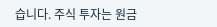습니다. 주식 투자는 원금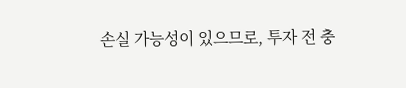손실 가능성이 있으므로, 투자 전 충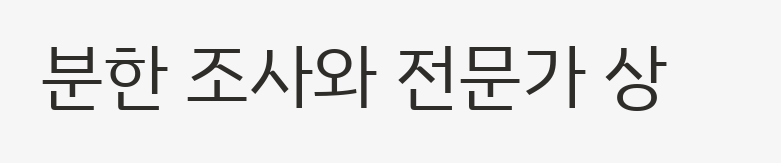분한 조사와 전문가 상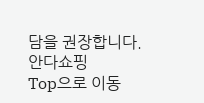담을 권장합니다.
안다쇼핑
Top으로 이동